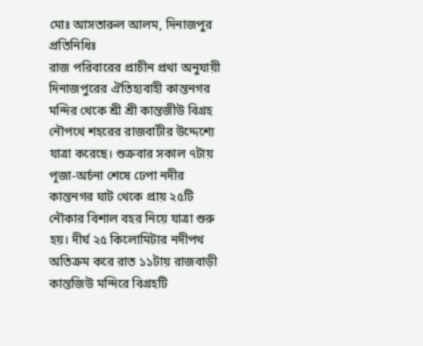মোঃ আসতারুল আলম, দিনাজপুর প্রতিনিধিঃ
রাজ পরিবারের প্রাচীন প্রথা অনুযায়ী দিনাজপুরের ঐতিহ্যবাহী কান্তনগর মন্দির থেকে শ্রী শ্রী কান্তজীউ বিগ্রহ নৌপথে শহরের রাজবাটীর উদ্দেশ্যে যাত্রা করেছে। শুক্রবার সকাল ৭টায় পূজা-অর্চনা শেষে ঢেপা নদীর কান্তনগর ঘাট থেকে প্রায় ২৫টি নৌকার বিশাল বহর নিয়ে যাত্রা শুরু হয়। দীর্ঘ ২৫ কিলোমিটার নদীপথ অতিক্রম করে রাত ১১টায় রাজবাড়ী কান্তজিউ মন্দিরে বিগ্রহটি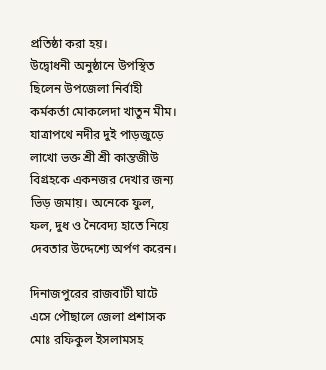প্রতিষ্ঠা করা হয়।
উদ্বোধনী অনুষ্ঠানে উপস্থিত ছিলেন উপজেলা নির্বাহী কর্মকর্তা মোকলেদা খাতুন মীম। যাত্রাপথে নদীর দুই পাড়জুড়ে লাখো ভক্ত শ্রী শ্রী কান্তজীউ বিগ্রহকে একনজর দেখার জন্য ভিড় জমায়। অনেকে ফুল, ফল, দুধ ও নৈবেদ্য হাতে নিয়ে দেবতার উদ্দেশ্যে অর্পণ করেন।

দিনাজপুরের রাজবাটী ঘাটে এসে পৌছালে জেলা প্রশাসক মোঃ রফিকুল ইসলামসহ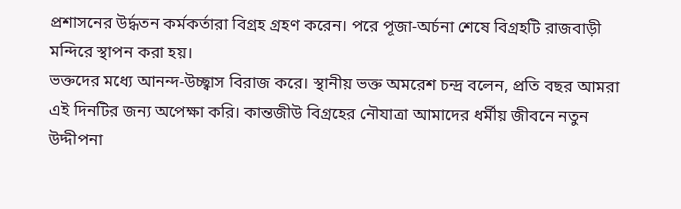প্রশাসনের উর্দ্ধতন কর্মকর্তারা বিগ্রহ গ্রহণ করেন। পরে পূজা-অর্চনা শেষে বিগ্রহটি রাজবাড়ী মন্দিরে স্থাপন করা হয়।
ভক্তদের মধ্যে আনন্দ-উচ্ছ্বাস বিরাজ করে। স্থানীয় ভক্ত অমরেশ চন্দ্র বলেন, প্রতি বছর আমরা এই দিনটির জন্য অপেক্ষা করি। কান্তজীউ বিগ্রহের নৌযাত্রা আমাদের ধর্মীয় জীবনে নতুন উদ্দীপনা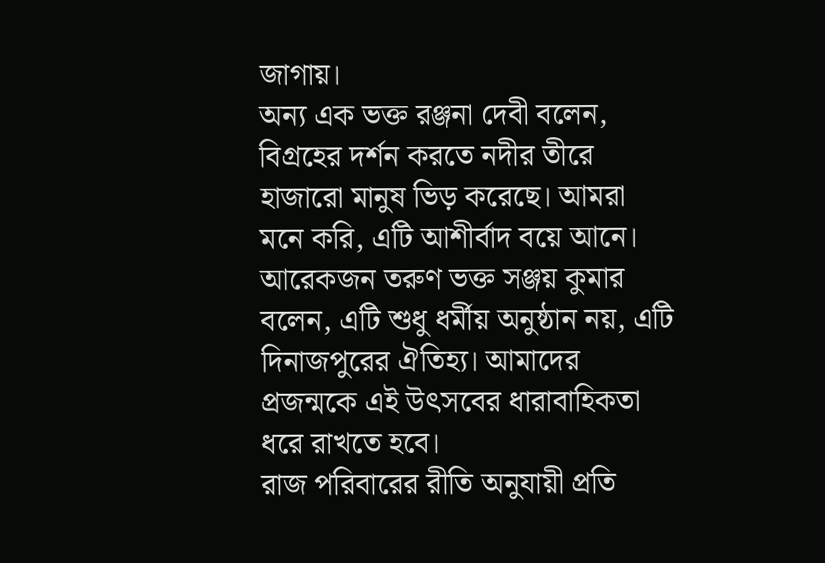জাগায়।
অন্য এক ভক্ত রঞ্জনা দেবী বলেন, বিগ্রহের দর্শন করতে নদীর তীরে হাজারো মানুষ ভিড় করেছে। আমরা মনে করি, এটি আশীর্বাদ বয়ে আনে।
আরেকজন তরুণ ভক্ত সঞ্জয় কুমার বলেন, এটি শুধু ধর্মীয় অনুষ্ঠান নয়, এটি দিনাজপুরের ঐতিহ্য। আমাদের প্রজন্মকে এই উৎসবের ধারাবাহিকতা ধরে রাখতে হবে।
রাজ পরিবারের রীতি অনুযায়ী প্রতি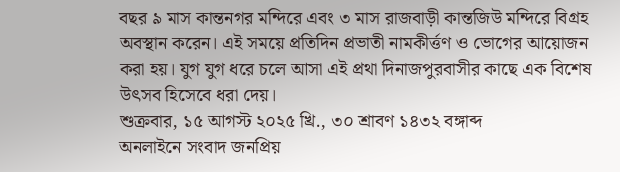বছর ৯ মাস কান্তনগর মন্দিরে এবং ৩ মাস রাজবাড়ী কান্তজিউ মন্দিরে বিগ্রহ অবস্থান করেন। এই সময়ে প্রতিদিন প্রভাতী নামকীর্ত্তণ ও ভোগের আয়োজন করা হয়। যুগ যুগ ধরে চলে আসা এই প্রথা দিনাজপুরবাসীর কাছে এক বিশেষ উৎসব হিসেবে ধরা দেয়।
শুক্রবার, ১৫ আগস্ট ২০২৫ খ্রি., ৩০ শ্রাবণ ১৪৩২ বঙ্গাব্দ
অনলাইনে সংবাদ জনপ্রিয়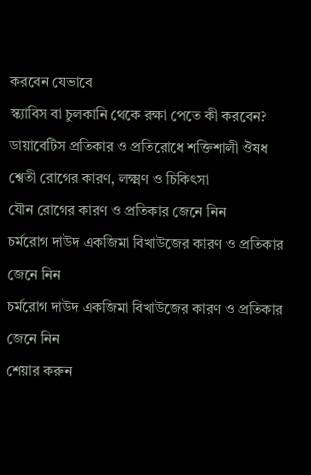করবেন যেভাবে
স্ক্যাবিস বা চুলকানি থেকে রক্ষা পেতে কী করবেন?
ডায়াবেটিস প্রতিকার ও প্রতিরোধে শক্তিশালী ঔষধ
শ্বেতী রোগের কারণ, লক্ষ্মণ ও চিকিৎসা
যৌন রোগের কারণ ও প্রতিকার জেনে নিন
চর্মরোগ দাউদ একজিমা বিখাউজের কারণ ও প্রতিকার জেনে নিন
চর্মরোগ দাউদ একজিমা বিখাউজের কারণ ও প্রতিকার জেনে নিন
শেয়ার করুন